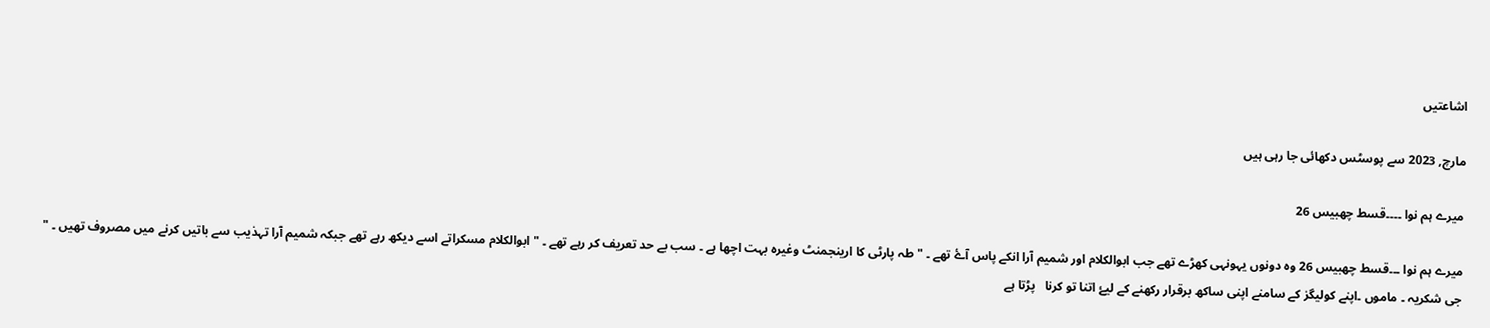اشاعتیں

مارچ, 2023 سے پوسٹس دکھائی جا رہی ہیں

میرے ہم نوا ۔۔۔۔قسط چھبیس 26

میرے ہم نوا ۔۔۔قسط چھبیس 26 وہ دونوں یہونہی کھڑے تھے جب ابوالکلام اور شمیم آرا انکے پاس آۓ تھے ۔ " طہ پارٹی کا ارینجمنٹ وغیرہ بہت اچھا ہے ۔ سب بے حد تعریف کر رہے تھے ۔ " ابوالکلام مسکراتے اسے دیکھ رہے تھے جبکہ شمیم آرا تہذیب سے باتیں کرنے میں مصروف تھیں ۔ " جی شکریہ ۔ ماموں ۔اپنے کولیگز کے سامنے اپنی ساکھ برقرار رکھنے کے لیۓ اتنا تو کرنا   پڑتا ہے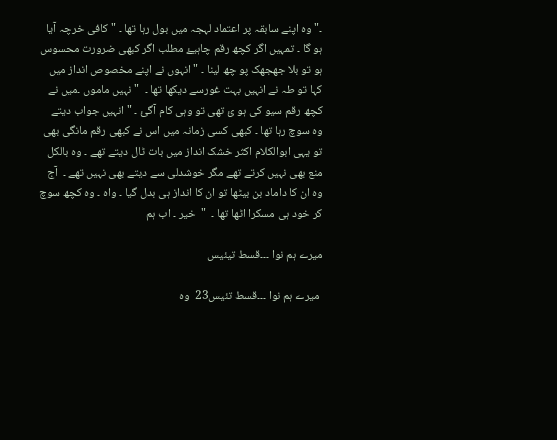۔‌" وہ اپنے سابقہ پر اعتماد لہجہ میں بول رہا تھا ۔ " کافی خرچہ آیا ہو گا ۔ تمہیں اگر کچھ رقم چاہیۓ مطلب اگر کبھی ضرورت محسوس ہو تو بلا جھجھک پو چھ لینا ۔ " انہوں نے اپنے مخصوص انداز میں کہا تو طہ نے انہیں بہت غورسے دیکھا تھا ۔  " نہیں ماموں ۔میں نے کچھ رقم سیو کی ہو ئ تھی تو وہی کام آگئ ۔ " انہیں جواب دیتے وہ سوچ رہا تھا ۔ کبھی کسی زمانہ میں اس نے کبھی رقم مانگی بھی تو یہی ابوالکلام اکثر خشک انداز میں بات ٹال دیتے تھے ۔ وہ بالکل منع بھی نہیں کرتے تھے مگر خوشدلی سے دیتے بھی نہیں تھے ۔  آج وہ ان کا داماد بن بیٹھا تو ان کا انداز ہی بدل گیا ۔ واہ ۔ وہ کچھ سوچ کر خود ہی مسکرا اٹھا تھا ۔  "  خیر ۔ اب ہم

میرے ہم نوا ۔۔۔قسط تیئیس

 میرے ہم نوا ۔۔۔قسط تئیس23  وہ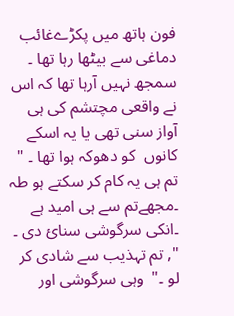فون ہاتھ میں پکڑےغائب دماغی سے بیٹھا رہا تھا ۔ سمجھ نہیں آرہا تھا کہ اس نے واقعی مچتشم کی ہی آواز سنی تھی یا یہ اسکے کانوں  کو دھوکہ ہوا تھا ۔ " تم ہی یہ کام کر سکتے ہو طہ ۔مجھےتم سے ہی امید ہے ۔انکی سرگوشی سنائ دی ۔ ", تم تہذیب سے شادی کر لو ۔"  وہی سرگوشی اور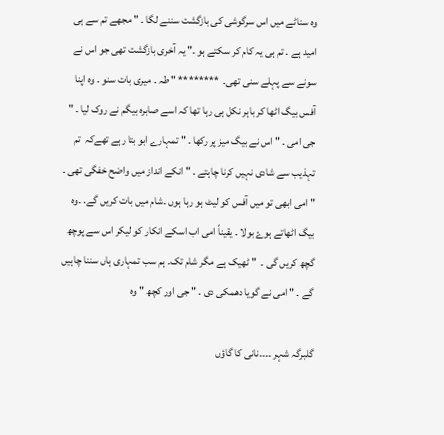وہ سناٹے میں اس سرگوشی کی بازگشت سننے لگا ۔ " مجھے تم سے ہی امید ہے ۔ تم ہی یہ کام کر سکتے ہو ۔" یہ آخری بازگشت تھی جو اس نے سونے سے پہلے سنی تھی۔  ******** " طہ ۔ میری بات سنو ۔ وہ اپنا آفس بیگ اٹھا کر باہر نکل ہی رہا تھا کہ اسے صابرہ بیگم نے روک لیا ۔ " جی امی ۔ " اس نے بیگ میز پر رکھا ۔ " تمہارے ابو بتا رہے تھےکہ  تم تہذیب سے شادی نہیں کرنا چاہتے ۔ " انکے انداز میں واضح خفگی تھی ۔ " امی ابھی تو میں آفس کو لیٹ ہو رہا ہوں ۔شام میں بات کریں گے. ۔وہ بیگ اٹھاتے ہوۓ بولا ۔ یقیناً امی اب اسکے انکار کو لیکر اس سے پوچھ گچھ کریں گی ۔  " ٹھیک ہے مگر شام تک۔ ہم سب تمہاری ہاں سننا چاہیں گے ۔ " امی نے گویا دھمکی دی ۔ " جی اور کچھ " وہ

گلبرگہ شہر ۔۔۔۔نانی کا گاؤں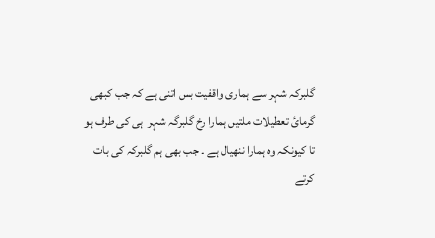گلبرکہ شہر سے ہماری واقفیت بس اتنی ہے کہ جب کبھی گرمائ تعطیلات ملتیں ہمارا رخ گلبرگہ شہر  ہی کی طرف ہو تا کیونکہ وہ ہمارا ننھیال ہے ۔ جب بھی ہم گلبرکہ کی بات کرتے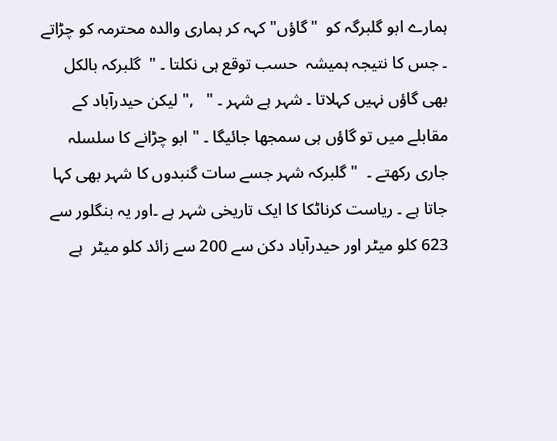ہمارے ابو گلبرگہ کو  "گاؤں" کہہ کر ہماری والدہ محترمہ کو چڑاتے ۔ جس کا نتیجہ ہمیشہ  حسب توقع ہی نکلتا ۔ "  گلبرکہ بالکل بھی گاؤں نہیں کہلاتا ۔ شہر ہے شہر ۔ "   ," لیکن حیدرآباد کے مقابلے میں تو گاؤں ہی سمجھا جائیگا ۔ " ابو چڑانے کا سلسلہ جاری رکھتے ۔  " گلبرکہ شہر جسے سات گنبدوں کا شہر بھی کہا جاتا ہے ۔ ریاست کرناٹکا کا ایک تاریخی شہر ہے ۔اور یہ بنگلور سے 623 کلو میٹر اور حیدرآباد دکن سے 200 سے زائد کلو میٹر  ہے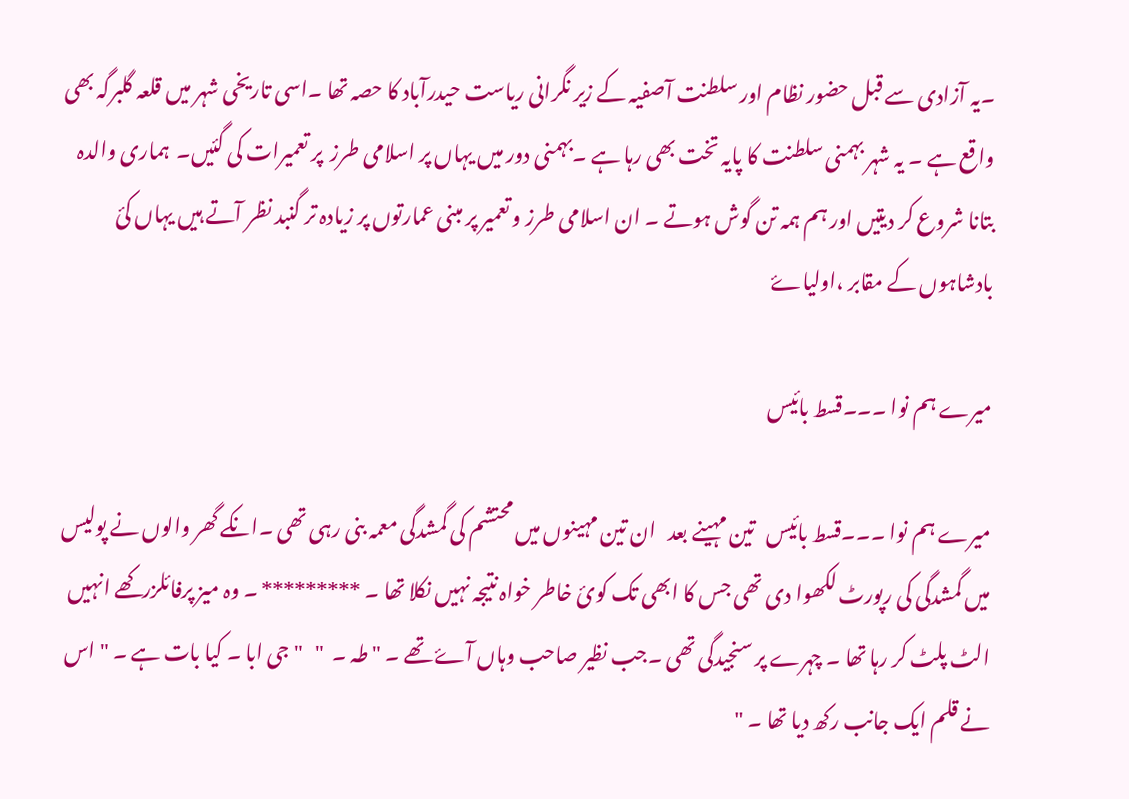۔یہ آزادی سے قبل حضور نظام اور سلطنت آصفیہ کے زیر نگرانی ریاست حیدرآباد کا حصہ تھا ۔اسی تاریخی شہر میں قلعہ گلبرگہ بھی واقع ہے ۔ یہ شہر بہمنی سلطنت کا پایہ تخت بھی رہا ہے ۔بہمنی دور میں یہاں پر اسلامی طرز  پر تعمیرات کی گئیں۔  ہماری والدہ بتانا شروع کر دیتیں اور ہم ہمہ تن گوش ہوتے ۔ ان اسلامی طرز و تعمیر پر مبنی عمارتوں پر زیادہ تر گنبد نظر آتے ہیں یہاں کئ بادشاہوں کے مقابر ،اولیاۓ

میرے ہم نوا ۔۔۔قسط بائیس

میرے ہم نوا ۔۔۔قسط بائیس   تین مہینے بعد   ان تین مہینوں میں محتشم کی گمشدگی معمہ بنی رہی تھی ۔انکے گھر والوں نے پولیس میں گمشدگی کی رپورٹ لکھوا دی تھی جس کا ابھی تک کوئ خاطر خواہ نتیجہ نہیں نکلا تھا ۔ ********* ۔ وہ میز پرفائلزرکھے انہیں الٹ پلٹ کر رہا تھا ۔ چہرے پر سنجیدگی تھی ۔جب نظیر صاحب وہاں آۓ تھے ۔ " طہ ۔  "   " جی ابا ۔ کیا بات ہے ۔ " اس نے قلم ایک جانب رکھ دیا تھا ۔ "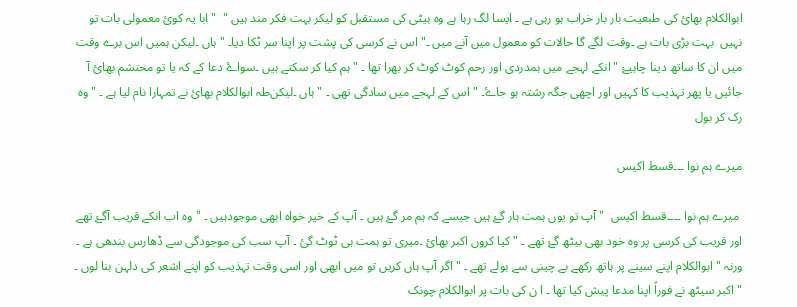ابوالکلام بھائ کی طبعیت بار بار خراب ہو رہی ہے ۔ ایسا لگ رہا ہے وہ بیٹی کی مستقبل کو لیکر بہت فکر مند ہیں "  " ابا یہ کوئ معمولی بات تو نہیں  بہت بڑی بات ہے ۔وقت لگے گا حالات کو معمول میں آنے میں ۔" اس نے کرسی کی پشت پر اپنا سر ٹکا دیا۔ " ہاں ۔لیکن ہمیں اس برے وقت میں ان کا ساتھ دینا چاہیۓ " انکے لہجے میں ہمدردی اور رحم کوٹ کوٹ کر بھرا تھا ۔ " ہم کیا کر سکتے ہیں ۔سواۓ دعا کے کہ یا تو محتشم بھائ آ جائیں یا پھر تہذیب کا کہیں اور اچھی جگہ رشتہ ہو جاۓ۔ " اس کے لہجے میں سادگی تھی ۔ " ہاں ۔لیکن‌طہ ابوالکلام بھائ نے تمہارا نام لیا ہے ۔ " وہ رک کر بول

میرے ہم نوا ۔۔۔قسط اکیس

 میرے ہم نوا ۔۔۔۔قسط اکیس  " آپ تو یوں ہمت ہار گۓ ہیں جیسے کہ ہم مر گۓ ہیں ۔ آپ کے خیر خواہ ابھی موجودہیں ۔ " وہ اب انکے قریب آگۓ تھے اور قریب کی کرسی پر وہ خود بھی بیٹھ گۓ تھے ۔ " کیا کروں اکبر بھائ ۔میری تو ہمت ہی ٹوٹ گئ ۔ آپ سب کی موجودگی سے ڈھارس بندھی ہے ۔ ورنہ " ابوالکلام اپنے سینے پر ہاتھ رکھے بے چینی سے بولے تھے ۔ " اگر آپ ہاں کریں تو میں ابھی اور اسی وقت تہذیب کو اپنے اشعر کی دلہن بنا لوں ۔ " اکبر سیٹھ نے فوراً اپنا مدعا پیش کیا تھا ۔ ا ن کی بات پر ابوالکلام چونک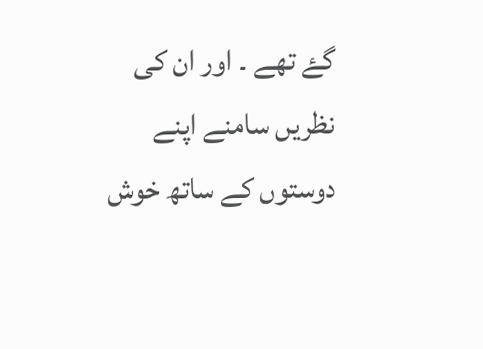گۓ تھے ۔ اور ان کی نظریں سامنے اپنے دوستوں کے ساتھ خوش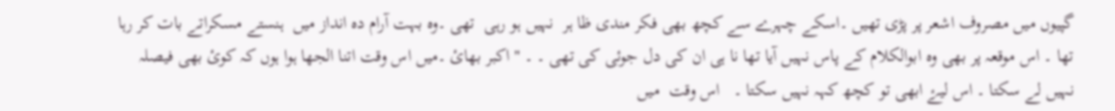گپیوں میں مصروف اشعر پر پڑی تھیں ۔اسکے چہرے سے کچھ بھی فکر مندی ظا ہر  نہیں ہو رہی  تھی ۔وہ بہت آرام دہ انداز میں  ہنستے مسکراتے بات کر رہا تھا ۔ اس موقعہ پر بھی وہ ابوالکلام کے پاس نہیں آیا تھا نا ہی ان کی دل جوئی کی تھی ۔ ۔ " اکبر بھائ ۔میں اس وقت اتنا الجھا ہوا ہوں کہ کوئ بھی فیصلہ نہیں لے سکتا ۔ اس لیۓ ابھی تو کچھ کہہ نہیں سکتا ۔ ‌‌  اس وقت  میں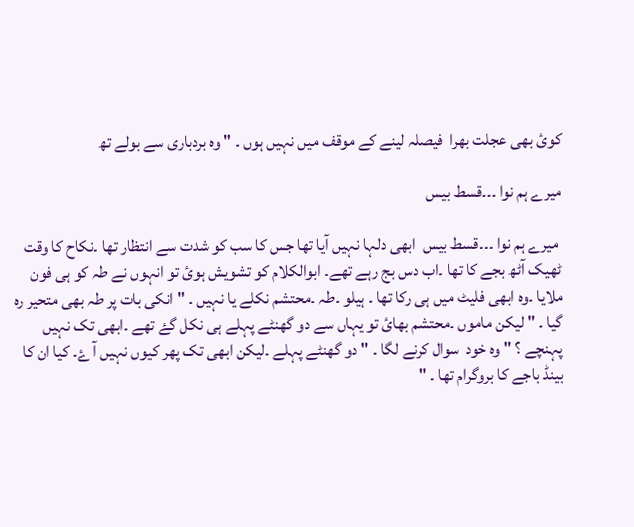کوئ بھی عجلت بھرا  فیصلہ لینے کے موقف میں نہیں ہوں ۔ " وہ بردباری سے بولے تھ

میرے ہم نوا ۔۔۔قسط بیس

 میرے ہم نوا ۔۔۔قسط بیس  ابھی دلہا نہیں آیا تھا جس کا سب کو شدت سے انتظار تھا ۔نکاح کا وقت ٹھیک آٹھ بجے کا تھا ۔اب دس بج رہے تھے۔ ابوالکلام کو تشویش ہوئ تو انہوں نے طہ کو ہی فون ملایا ۔وہ ابھی فلیٹ میں ہی رکا تھا ۔ ہیلو ۔طہ ۔محتشم نکلے یا نہیں ۔ " انکی بات پر طہ بھی متحیر رہ گیا ۔ " لیکن ماموں ۔محتشم بھائ تو یہاں سے دو گھنٹے پہلے ہی نکل گۓ تھے ۔ابھی تک نہیں پہنچے ؟ " وہ خود  سوال کرنے لگا ۔ " دو گھنٹے پہلے ۔لیکن ابھی تک پھر کیوں نہیں آ ۓ۔ کیا ان کا بینڈ باجے کا بروگرام تھا ۔ "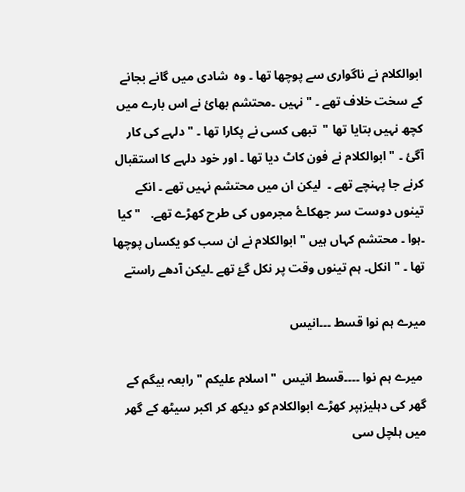ابوالکلام نے ناگواری سے پوچھا تھا ۔ وہ  شادی میں گانے بجانے کے سخت خلاف تھے ۔ " نہیں ۔محتشم بھائ نے اس بارے میں کچھ نہیں بتایا تھا "  تبھی کسی نے پکارا تھا ۔ " دلہے کی کار آگئ ۔ " ابوالکلام نے فون کاٹ دیا تھا ۔ اور خود دلہے کا استقبال کرنے جا پہنچے تھے ۔  لیکن ان میں محتشم نہیں تھے ۔ انکے تینوں دوست سر جھکاۓ مجرموں کی طرح کھڑے تھے.   " کیا ۔ہوا ۔ محتشم کہاں ہیں " ابوالکلام نے ان سب کو یکساں پوچھا تھا ۔ " انکل۔ ہم تینوں وقت پر نکل گۓ تھے ۔لیکن آدھے راستے

میرے ہم نوا قسط ۔۔۔انیس

 میرے ہم نوا ۔۔۔۔قسط انیس  " اسلام علیکم " رابعہ بیگم کے گھر کی دہلیزہپر کھڑے ابوالکلام کو دیکھ کر اکبر سیٹھ کے گھر میں ہلچل سی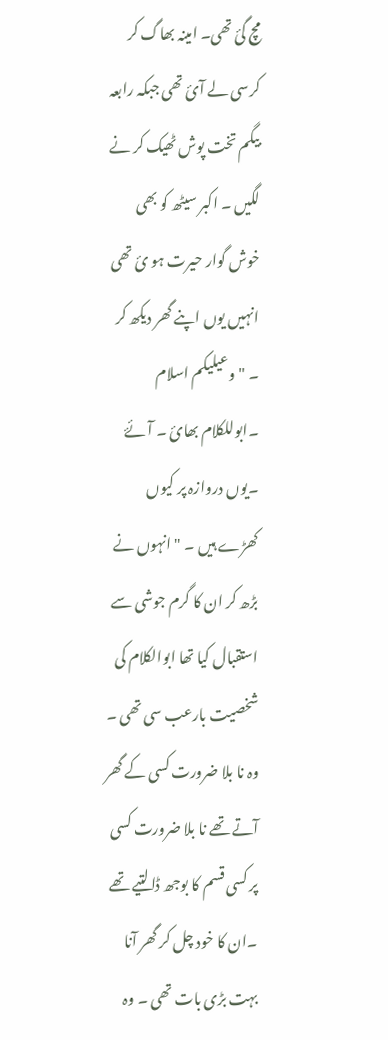مچ گئ تھی۔ امینہ بھاگ کر کرسی لے آئ تھی جبکہ رابعہ بیگم تخت پوش ٹھیک کر نے لگیں ۔ اکبر سیٹھ کو بھی خوش گوار حیرت ہو ئ تھی انہیں یوں اپنے گھر دیکھ کر ۔ " وعیلیکم اسلام ۔ابوللکلام بھائ ۔ آئۓ ۔یوں دروازہ پر کیوں  کھڑے ہیں ۔ " انہوں نے بڑھ کر ان کا گرم جوشی سے استقبال کیا تھا ابوالکلام کی شخصیت بارعب سی تھی ۔ وہ نا بلا ضرورت کسی کے گھر آتے تھے نا بلا ضرورت کسی پر کسی قسم کا بوجھ ڈالتیے تھے ۔ان کا خود چل کر گھر آنا  بہت بڑی بات تھی ۔ وہ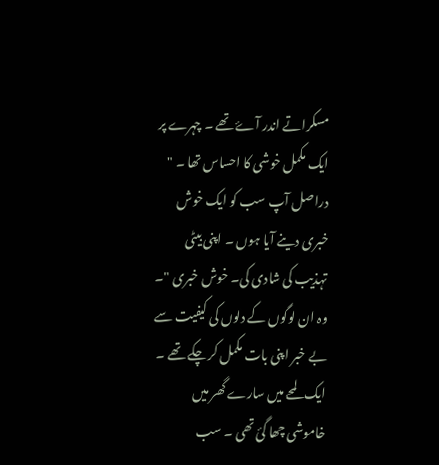مسکراتے اندر آۓ تھے ۔ چہرے پر ایک مکمل خوشی کا احساس تھا ۔ " دراصل آپ سب کو ایک خوش خبری دینے آیا ہوں ۔ اپنی بیٹی تہذیب کی شادی کی۔ خوش خبری "۔ وہ ان لوگوں کے دلوں کی کیفیت سے بے خبر اپنی بات مکمل کر چکے تھے ۔ ایک لمحے میں سارے گھر میں خاموشی چھا گئ تھی ۔ سب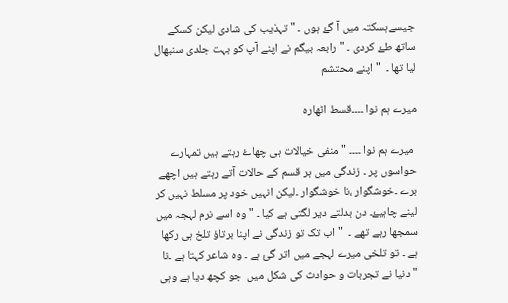جیسےہسکتہ میں آ گۓ ہوں ۔ " تہذیب کی شادی لیکن کسکے ساتھ طۓ کردی ۔ " رابعہ بیگم نے اپنے آپ کو بہت جلدی سنبھال لیا تھا ۔  " اپنے محتشم

میرے ہم نوا ۔۔۔۔قسط اٹھارہ

 میرے ہم نوا ۔۔۔۔ " منفی خیالات ہی چھاۓ رہتے ہیں تمہارے حواسوں پر ۔ زندگی میں ہر قسم کے حالات آتے رہتے ہیں اچھے برے ۔خوشگوار ،نا خوشگوار ۔لیکن انہیں خود پر مسلط نہیں کر لینے چاہیۓ۔ دن بدلتے دیر لگتی ہے کیا ۔ " وہ اسے نرم لہجہ میں سمجھا رہے تھے ۔  " اب تک تو زندگی نے اپنا برتاؤ تلخ ہی رکھا ہے ۔ تو تلخی میرے لہجے میں اتر گئ ہے ۔ وہ شاعر کہتا ہے ۔نا  " دنیا نے تجربات و حوادث کی شکل میں  جو کچھ دیا ہے وہی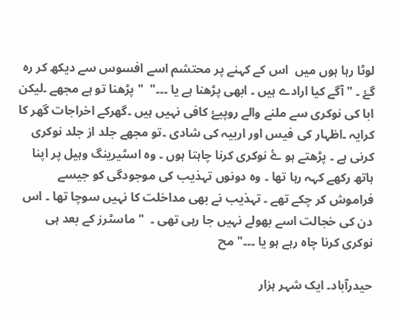لوٹا رہا ہوں میں  اس کے کہنے پر محتشم اسے افسوس سے دیکھ کر رہ گۓ ۔ " آگے کیا ارادے ہیں ۔ ابھی پڑھنا ہے یا ۔۔۔"  " پڑھنا تو ہے مجھے ۔لیکن ابا کی نوکری سے ملنے والے روپیۓ کافی نہیں ہیں ۔گھرکے اخراجات گھر کا کرایہ ۔اظہار کی فیس اور اربیہ کی شادی ۔تو مجھے جلد از جلد نوکری کرنی ہے ۔ پڑھتے ہو ۓ نوکری کرنا چاہتا ہوں ۔ وہ اسٹیرینگ وہیل پر اپنا ہاتھ رکھے کہہ رہا تھا ۔ وہ دونوں تہذیب کی موجودگی کو جیسے فراموش کر چکے تھے ۔ تہذیب نے بھی مداخلت کا نہیں سوچا تھا ۔ اس دن کی خجالت اسے بھولے نہیں جا رہی تھی ۔  " ماسٹرز کے بعد ہی نوکری کرنا چاہ رہے ہو یا ۔۔۔" مح

حیدرآباد۔ ایک شہر ہزار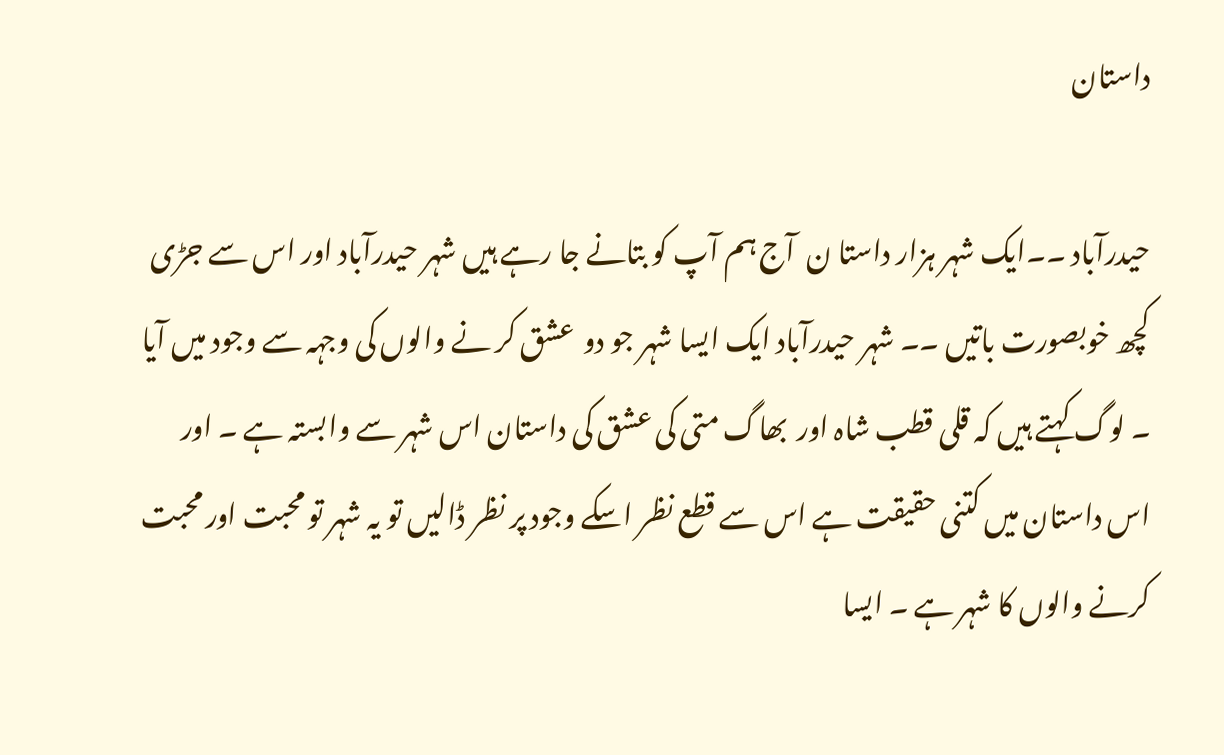داستان

حیدرآباد ۔۔ایک شہر ہزار داستا ن  آج ہم آپ کو بتانے جا رہے ہیں شہر حیدرآباد اور اس سے جڑی کچھ خوبصورت باتیں ۔۔ شہر حیدرآباد ایک ایسا شہر جو دو  عشق کر نے والوں کی وجہہ سے وجود میں آیا ۔ لوگ کہتے ہیں کہ قلی قطب شاہ اور  بھاگ متی کی عشق کی داستان اس شہر سے وابستہ ہے ۔ اور  اس داستان میں کتنی حقیقت ہے اس سے قطع نظر اسکے وجود پر نظر ڈالیں تو یہ شہر تو محبت اور محبت کرنے والوں کا شہر ہے ۔ ایسا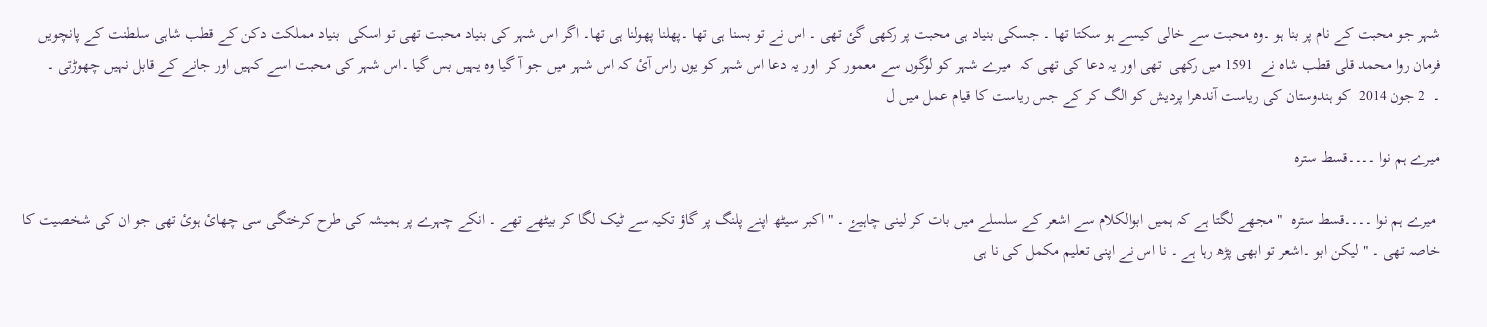شہر جو محبت کے نام پر بنا ہو ۔وہ محبت سے خالی کیسے ہو سکتا تھا ۔ جسکی بنیاد ہی محبت پر رکھی گئ تھی ۔ اس نے تو بسنا ہی تھا ۔پھلنا پھولنا ہی تھا۔ اگر اس شہر کی بنیاد محبت تھی تو اسکی  بنیاد مملکت دکن کے قطب شاہی سلطنت کے پانچویں فرمان روا محمد قلی قطب شاہ نے  1591 میں رکھی  تھی اور یہ دعا کی تھی کہ  میرے شہر کو لوگوں سے معمور کر  اور یہ دعا اس شہر کو یوں راس آئ کہ اس شہر میں جو آ گیا وہ یہیں بس گیا ۔اس شہر کی محبت اسے کہیں اور جانے کے قابل نہیں چھوڑتی ۔                                                                  ۔  2 جون 2014  کو ہندوستان کی ریاست آندھرا پردیش کو الگ کر کے جس ریاست کا قیام عمل میں ل

میرے ہم نوا ۔۔۔۔قسط سترہ

 میرے ہم نوا ۔۔۔۔قسط سترہ  " مجھے لگتا ہے کہ ہمیں ابوالکلام سے اشعر کے سلسلے میں بات کر لینی چاہیۓ ۔ " اکبر سیٹھ اپنے پلنگ پر گاؤ تکیہ سے ٹیک لگا کر بیٹھے تھے ۔ انکے چہرے پر ہمیشہ کی طرح کرختگی سی چھائ ہوئ تھی جو ان کی شخصیت کا خاصہ تھی ۔ " لیکن ابو ۔اشعر تو ابھی پڑھ رہا ہے ۔ نا اس نے اپنی تعلیم مکمل کی نا ہی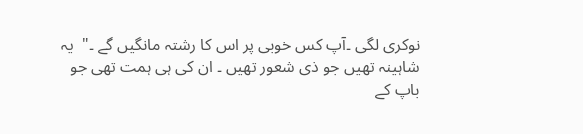نوکری لگی ۔آپ کس خوبی پر اس کا رشتہ مانگیں گے ۔"  یہ شاہینہ تھیں جو ذی شعور تھیں ۔ ان کی ہی ہمت تھی جو باپ کے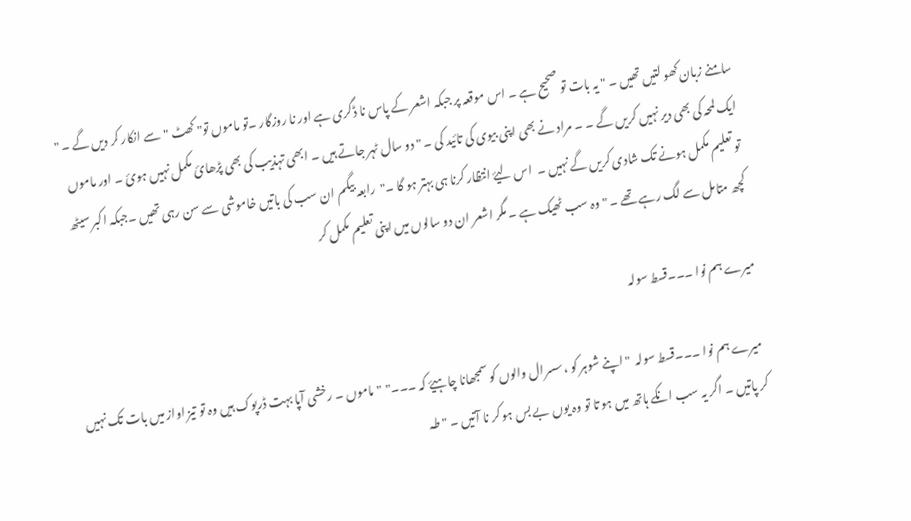سامنے زبان کھو لتیں تھیں ۔ " یہ بات تو صحیح ہے ۔ اس موقعہ پر جبکہ اشعر کے پاس نا ڈگری ہے اور نا روزگار ۔تو ماموں تو" کھٹ "سے انکار کر دیں گے ۔ " ایک لمحہ کی بھی دیر نہیں کریں گے ۔ ۔ مراد نے بھی اپنی بیوی کی تائید کی ۔ " دو سال ٹہر جاتے ہیں ۔ ابھی تہذیب کی بھی پڑھائ مکمل نہیں ہوئ ۔ اور ماموں تو تعلیم مکمل ہونے تک شادی کریں گے نہیں ۔  اس لیۓ انتظار کرنا ہی بہتر ہو گا ۔"  رابعہ بیگم ان سب کی باتیں خاموشی سے سن رہی تھیں ۔جبکہ اکبر سیٹھ کچھ متامل سے لگ رہے تھے ۔ " وہ سب ٹھیک ہے ۔ مگر اشعر ان دو سالوں میں اپنی تعلیم مکمل کر

میرے ہم نوا ۔۔۔قسط سولہ

 میرے ہم نوا ۔۔۔قسط سولہ  " اپنے شوہر کو ،سسرال والوں کو سمجھانا چاہیۓ کہ ۔۔۔"  " ماموں ۔ رخشی آپا بہت ڈرپوک ہیں وہ تو تیز اواز میں بات تک نہیں کر پاتیں ۔ اگر یہ سب انکے ہاتھ میں ہو تا تو وہ یوں بے بس ہو کر نا آتیں ۔ " طہ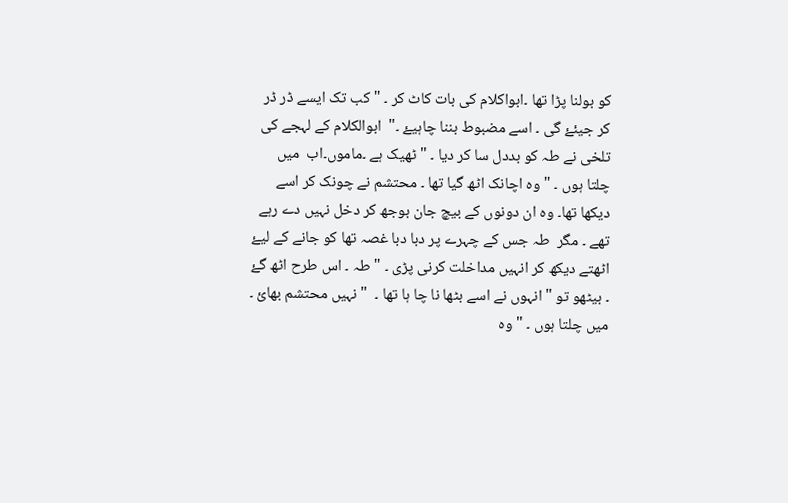کو بولنا پڑا تھا ۔ابواکلام کی بات کاٹ کر ۔ " کب تک ایسے ڈر ڈر کر جیئۓ گی ۔ اسے مضبوط بننا چاہیۓ ۔"  ابوالکلام کے لہجے کی تلخی نے طہ کو بددل سا کر دیا ۔ " ٹھیک ہے ۔ماموں۔اب  میں چلتا ہوں ۔ " وہ اچانک اٹھ گیا تھا ۔ محتشم نے چونک کر اسے دیکھا تھا۔ وہ ان دونوں کے بیچ جان بوجھ کر دخل نہیں دے رہے تھے ۔ مگر  طہ جس کے چہرے پر دبا دبا غصہ تھا کو جانے کے لیۓ اٹھتے دیکھ کر انہیں مداخلت کرنی پڑی ۔ " طہ ۔ اس طرح اٹھ گۓ ۔ بیٹھو تو " انہوں نے اسے بٹھا نا چا ہا تھا ۔  " نہیں محتشم بھائ ۔ میں چلتا ہوں ۔ " وہ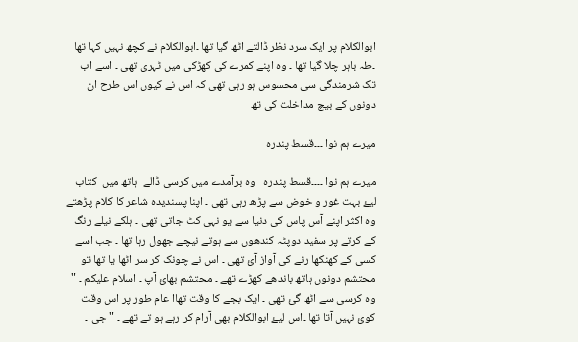ابوالکلام پر ایک سرد نظر ڈالتے اٹھ گیا تھا ۔ابوالکلام نے کچھ نہیں کہا تھا ۔طہ باہر چلا گیا تھا ۔ وہ اپنے کمرے کی کھڑکی میں ٹہری تھی ۔ اسے اب تک شرمندگی سی محسوس ہو رہی تھی کہ اس نے کیوں اس طرح ان دونوں کے بیچ مداخلت کی تھ

میرے ہم نوا ۔۔۔قسط پندرہ

میرے ہم نوا ۔۔۔۔قسط پندرہ   وہ برآمدے میں کرسی ڈالے  ہاتھ میں  کتاب لیۓ بہت غور و خوض سے پڑھ رہی تھی ۔ اپنا پسندیدہ شاعر کا کلام پڑھتے وہ اکثر اپنے آس پاس کی دنیا سے یو نہی کٹ جاتی تھی ۔ ہلکے نیلے رنگ کے کرتے پر سفید دوپٹہ کندھوں سے ہوتے نیچے جھول رہا تھا ۔ جب اسے کسی کے کھنکھا رنے کی آواز آئ تھی ۔ اس نے چونک کر سر اٹھا یا تھا تو محتشم دونوں ہاتھ باندھے کھڑے تھے ۔ محتشم بھائ آپ ۔ اسلام علیکم ۔ " وہ کرسی سے اٹھ گئ تھی ۔ ایک بجے کا وقت تھاا عام طور پر اس وقت کوئ نہیں آتا تھا ۔اس لیۓ ابوالکلام بھی آرام کر رہے ہو تے تھے ۔ " جی ۔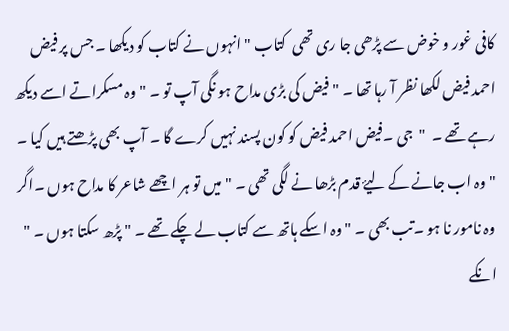کافی غور و خوض سے پڑھی جا ری تھی  کتاب " انہوں نے کتاب کو دیکھا ۔ جس پر فیض احمد فیض لکھا نظر آ رہا تھا ۔ " فیض کی بڑی مداح ہو نگی آپ تو ۔ " وہ مسکراتے اسے دیکھ رہے تھے ۔  "  جی ۔فیض احمد فیض کو کون پسند نہیں کرے گا ۔ آپ بھی پڑھتے ہیں کیا ۔ " وہ اب جانے کے لیۓ قدم بڑھا نے لگی تھی ۔ " میں تو ہر اچھے شاعر کا مداح ہوں ۔اگر وہ نامور نا ہو ۔تب بھی ۔ " وہ اسکے ہاتھ سے کتاب لے چکے تھے ۔ " پڑھ سکتا ہوں ۔ " انکے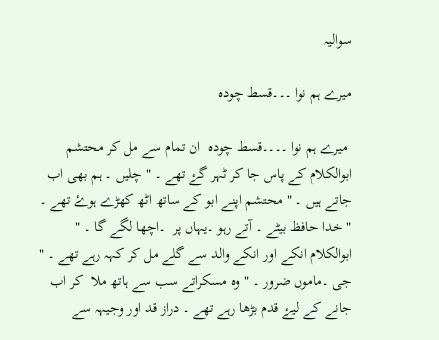سوالیہ

میرے ہم نوا ۔۔۔قسط چودہ

 میرے ہم نوا ۔۔۔۔قسط چودہ  ان تمام سے مل کر محتشم ابوالکلام کے پاس جا کر ٹہر گۓ تھے ۔ " چلیں ۔ ہم بھی اب جاتے ہیں ۔ " محتشم اپنے ابو کے ساتھ اٹھ کھڑے ہوۓ تھے ۔  " خدا حافظ بیٹے ۔ آتے رہو ۔یہاں پر  ۔اچھا لگے گا ۔ " ابوالکلام انکے اور انکے والد سے گلے مل کر کہہ رہے تھے ۔ " جی ۔ماموں ضرور ۔ " وہ مسکراتے سب سے ہاتھ ملا  کر اب جانے کے لیۓ قدم بڑھا رہے تھے ۔ دراز قد اور وجیہہ سے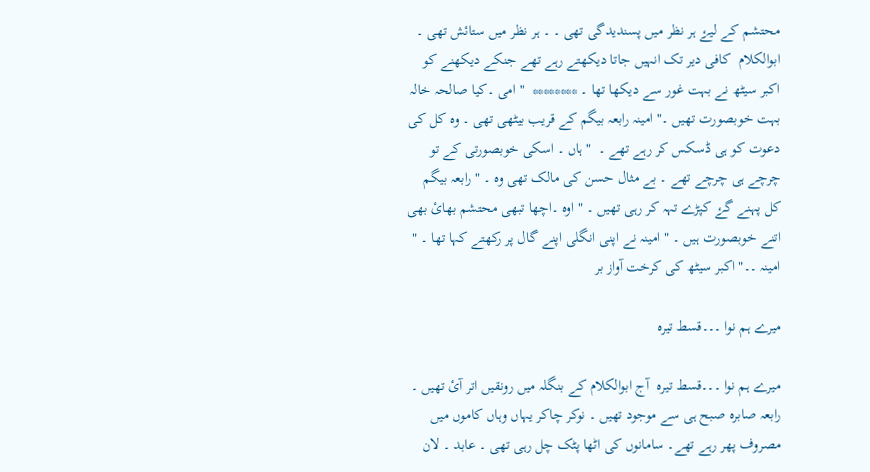محتشم کے لیۓ ہر نظر میں پسندیدگی تھی ۔ ۔ ہر نظر میں ستائش تھی ۔ ابوالکلام  کافی دیر تک انہیں جاتا دیکھتے رہے تھے جنکے دیکھنے کو اکبر سیٹھ نے بہت غور سے دیکھا تھا ۔ ********  " امی ۔کیا صالحہ خالہ بہت خوبصورت تھیں ۔" امینہ رابعہ بیگم کے قریب بیٹھی تھی ۔ وہ کل کی دعوت کو ہی ڈسکس کر رہے تھے ۔  " ہاں ۔ اسکی خوبصورتی کے تو چرچے ہی چرچے تھے ۔ بے مثال حسن کی مالک تھی وہ ۔ " رابعہ بیگم کل پہنے گۓ کپڑے تہہ کر رہی تھیں ۔ " اوہ ۔اچھا تبھی محتشم بھائ بھی اتنے خوبصورت ہیں ۔ " امینہ نے اپنی انگلی اپنے گال پر رکھتے کہا تھا ۔ " امینہ ۔۔" اکبر سیٹھ کی کرخت آواز بر

میرے ہم نوا ۔۔۔قسط تیرہ

میرے ہم نوا ۔۔۔قسط تیرہ  آج ابوالکلام کے بنگلہ میں رونقیں اتر آئ تھیں ۔ رابعہ صابرہ صبح ہی سے موجود تھیں ۔ نوکر چاکر یہاں وہاں کاموں میں مصروف پھر رہے تھے۔ سامانوں کی اٹھا پٹک چل رہی تھی ۔ عابد ۔ لان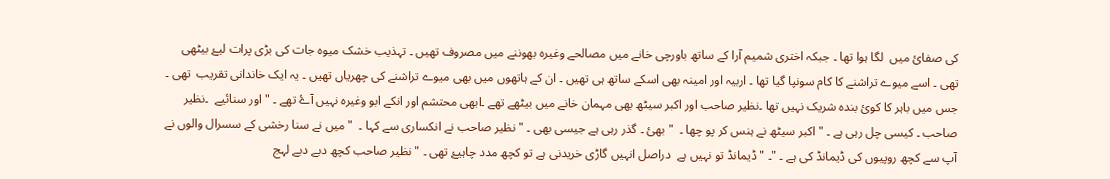کی صفائ میں  لگا ہوا تھا ۔ جبکہ اختری شمیم آرا کے ساتھ باورچی خانے میں مصالحے وغیرہ بھوننے میں مصروف تھیں ۔ تہذیب خشک میوہ جات کی بڑی پرات لیۓ بیٹھی تھی ۔ اسے میوے تراشنے کا کام سونپا گیا تھا ۔ اربیہ اور امینہ بھی اسکے ساتھ ہی تھیں ۔ ان کے ہاتھوں میں بھی میوے تراشنے کی چھریاں تھیں ۔ یہ ایک خاندانی تقریب  تھی ۔ جس میں باہر کا کوئ بندہ شریک نہیں تھا ۔نظیر صاحب اور اکبر سیٹھ بھی مہمان خانے میں بیٹھے تھے ۔ابھی محتشم اور انکے ابو وغیرہ نہیں آۓ تھے ۔ " اور سنائیے  ۔نظیر صاحب ۔ کیسی چل رہی ہے ۔ " اکبر سیٹھ نے ہنس کر پو چھا ۔  " بھئ ۔ گذر رہی ہے جیسی بھی ۔ " نظیر صاحب نے انکساری سے کہا ۔  " میں نے سنا رخشی کے سسرال والوں نے آپ سے کچھ روپیوں کی ڈیمانڈ کی ہے ۔ "۔ " ڈیمانڈ تو نہیں ہے  دراصل انہیں گاڑی خریدنی ہے تو کچھ مدد چاہیۓ تھی ۔ " نظیر صاحب کچھ دبے دبے لہج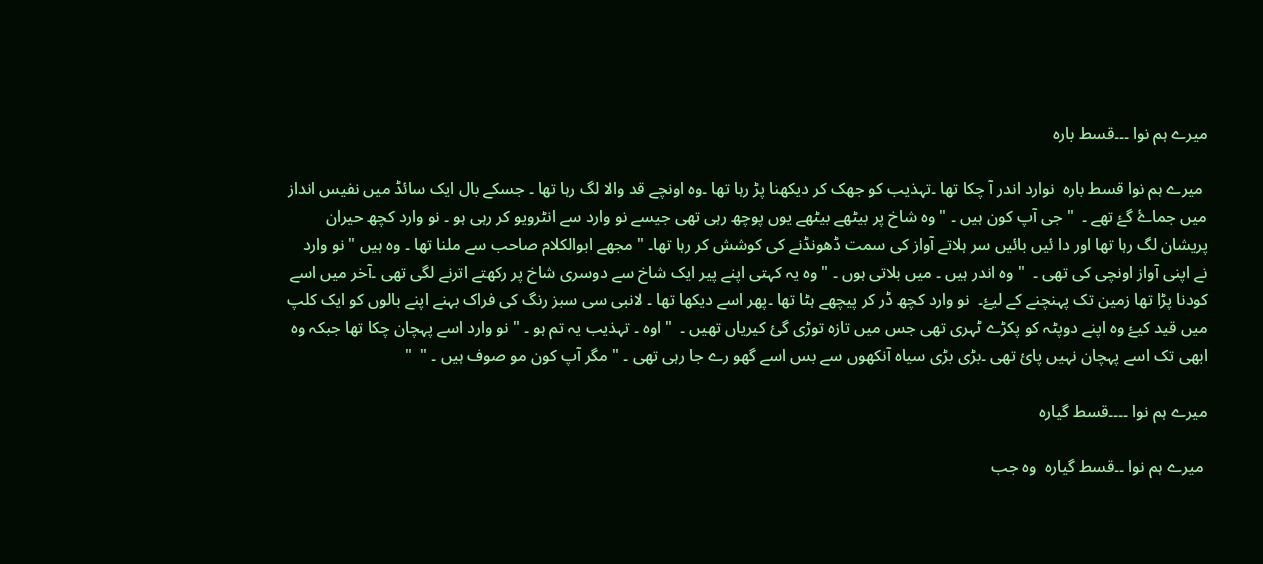میرے ہم نوا ۔۔۔قسط بارہ

 میرے ہم نوا قسط بارہ  نوارد اندر آ چکا تھا ۔تہذیب کو جھک کر دیکھنا پڑ رہا تھا ۔وہ اونچے قد والا لگ رہا تھا ۔ جسکے بال ایک سائڈ میں نفیس انداز میں جماۓ گۓ تھے ۔  " جی آپ کون ہیں ۔ " وہ شاخ پر بیٹھے بیٹھے یوں پوچھ رہی تھی جیسے نو وارد سے انٹرویو کر رہی ہو ۔ نو وارد کچھ حیران پریشان لگ رہا تھا اور دا ئیں بائیں سر ہلاتے آواز کی سمت ڈھونڈنے کی کوشش کر رہا تھا۔ " مجھے ابوالکلام صاحب سے ملنا تھا ۔ وہ ہیں " نو وارد نے اپنی آواز اونچی کی تھی ۔  " وہ اندر ہیں ۔ میں بلاتی ہوں ۔ " وہ یہ کہتی اپنے پیر ایک شاخ سے دوسری شاخ پر رکھتے اترنے لگی تھی ۔آخر میں اسے کودنا پڑا تھا زمین تک پہنچنے کے لیۓ۔  نو وارد کچھ ڈر کر پیچھے ہٹا تھا ۔پھر اسے دیکھا تھا ۔ لانبی سی سبز رنگ کی فراک بہنے اپنے بالوں کو ایک کلپ میں قید کیۓ وہ اپنے دوپٹہ کو پکڑے ٹہری تھی جس میں تازہ توڑی گئ کیریاں تھیں ۔  " اوہ ۔ تہذیب یہ تم ہو ۔ " نو وارد اسے پہچان چکا تھا جبکہ وہ ابھی تک اسے پہچان نہیں پائ تھی ۔بڑی بڑی سیاہ آنکھوں سے بس اسے گھو رے جا رہی تھی ۔ " مگر آپ کون مو صوف ہیں ۔ "  "

میرے ہم نوا ۔۔۔۔قسط گیارہ

 میرے ہم نوا ۔۔قسط گیارہ  وہ جب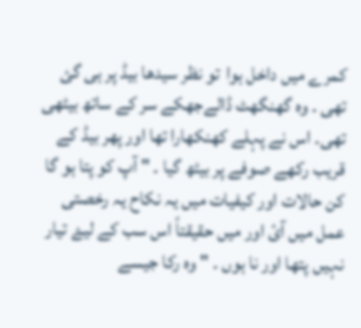کمرے میں داخل ہوا  تو نظر سیدھا بیڈ پر ہی گئ تھی ۔ وہ گھنگھٹ ڈالےجھکے سر کے ساتھ بیٹھی تھی۔ اس نے پہلے کھنکھارا تھا اور پھر بیڈ کے قریب رکھے صوفے پر بیٹھ گیا ۔ " آپ کو پتا ہو گا کن حالات اور کیفیات میں یہ نکاح یہ رخصتی عمل میں آئ اور میں حقیقتاً اس سب کے لیۓ تیار نہیں پتھا اور نا ہوں ۔ " وہ رکا جیسے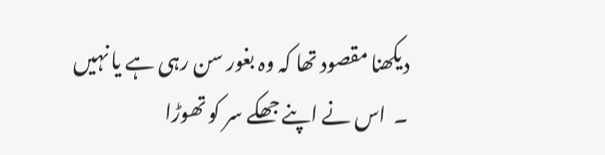دیکھنا مقصود تھا کہ وہ بغور سن رہی ہے یا نہیں ۔  اس نے اپنے جھکے سر کو تھوڑا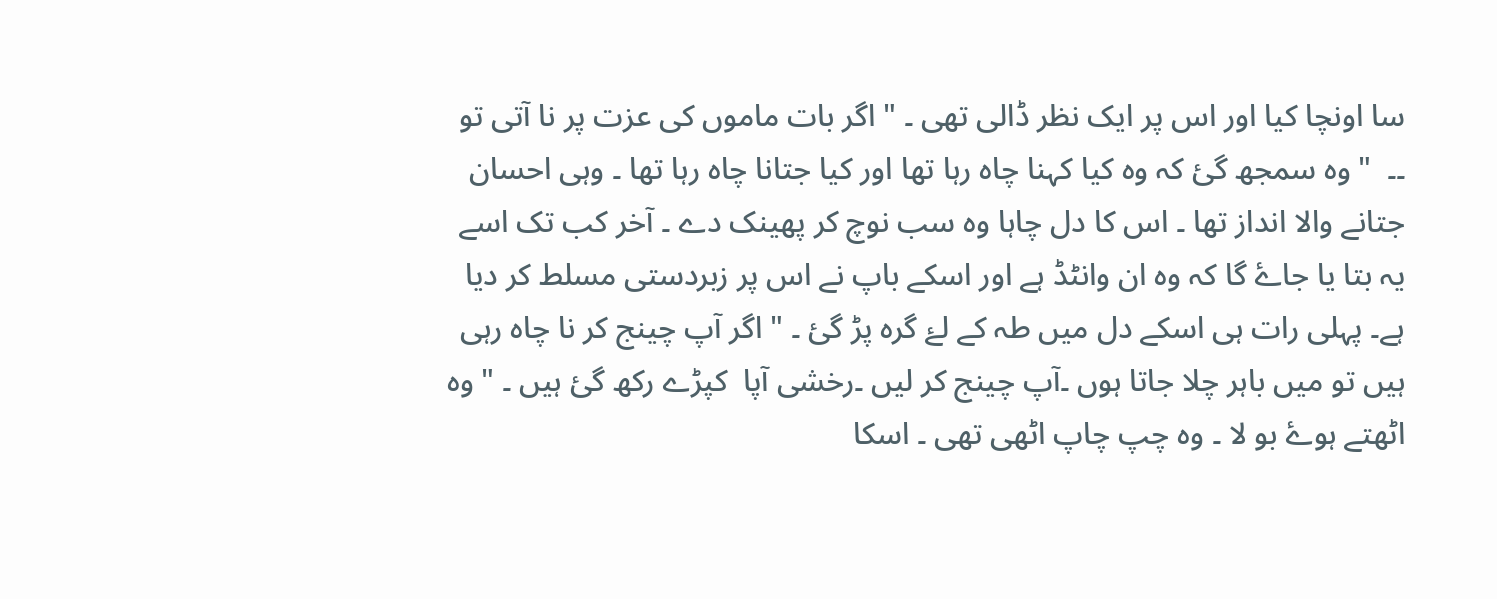سا اونچا کیا اور اس پر ایک نظر ڈالی تھی ۔ " اگر بات ماموں کی عزت پر نا آتی تو ۔۔  " وہ سمجھ گئ کہ وہ کیا کہنا چاہ رہا تھا اور کیا جتانا چاہ رہا تھا ۔ وہی احسان جتانے والا انداز تھا ۔ اس کا دل چاہا وہ سب نوچ کر پھینک دے ۔ آخر کب تک اسے یہ بتا یا جاۓ گا کہ وہ ان وانٹڈ ہے اور اسکے باپ نے اس پر زبردستی مسلط کر دیا ہے۔ پہلی رات ہی اسکے دل میں طہ کے لۓ گرہ پڑ گئ ۔ " اگر آپ چینج کر نا چاہ رہی ہیں تو میں باہر چلا جاتا ہوں ۔آپ چینج کر لیں ۔رخشی آپا  کپڑے رکھ گئ ہیں ۔ " وہ اٹھتے ہوۓ بو لا ۔ وہ چپ چاپ اٹھی تھی ۔ اسکا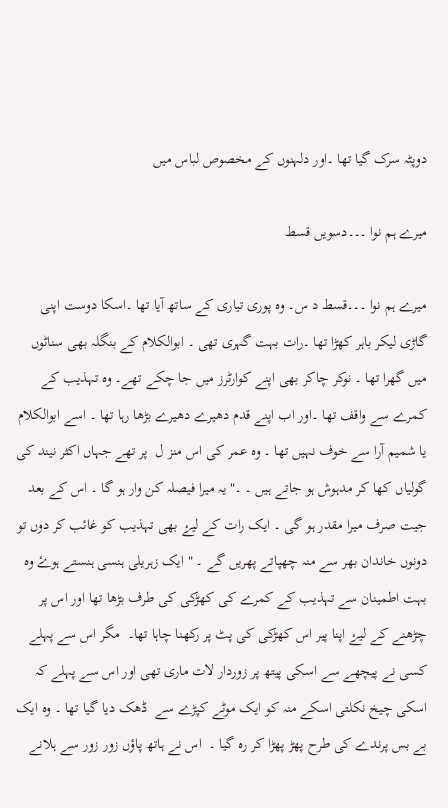دوپٹہ سرک گیا تھا ۔اور دلہنوں کے مخصوص لباس میں

میرے ہم نوا ۔۔۔دسویں قسط

میرے ہم نوا ۔۔۔قسط د س۔ وہ پوری تیاری کے ساتھ آیا تھا ۔اسکا دوست اپنی گاڑی لیکر باہر کھڑا تھا ۔رات بہت گہری تھی ۔ ابوالکلام کے بنگلہ بھی سناٹوں میں گھرا تھا ۔ نوکر چاکر بھی اپنے کوارٹرز میں جا چکے تھے۔ وہ تہذیب کے کمرے سے واقف تھا ۔اور اب اپنے قدم دھیرے دھیرے بڑھا رہا تھا ۔ اسے ابوالکلام یا شمیم آرا سے خوف نہیں تھا ۔ وہ عمر کی اس منز ل  پر تھے جہاں اکثر نیند کی گولیاں کھا کر مدہوش ہو جاتے ہیں ۔ ۔" یہ میرا فیصلہ کن وار ہو گا ۔ اس کے بعد جیت صرف میرا مقدر ہو گی ۔ ایک رات کے لیۓ بھی تہذیب کو غائب کر دوں تو دونوں خاندان بھر سے منہ چھپاتے پھریں گے ۔ " ایک زہریلی ہنسی ہنستے ہوۓ وہ  بہت اطمینان سے تہذیب کے کمرے کی کھڑکی کی طرف بڑھا تھا اور اس پر چڑھنے کے لیۓ اپنا پیر اس کھڑکی کی پٹ پر رکھنا چاہا تھا۔  مگر اس سے پہلے  کسی نے پیچھے سے اسکی پیتھ پر زوردار لات ماری تھی اور اس سے پہلے کہ اسکی چیخ نکلتی اسکے منہ کو ایک موٹے کپڑے سے  ڈھک دیا گیا تھا ۔ وہ ایک بے بس پرندے کی طرح پھڑ پھڑا کر رہ گیا ۔  اس نے ہاتھ پاؤں زور زور سے ہلانے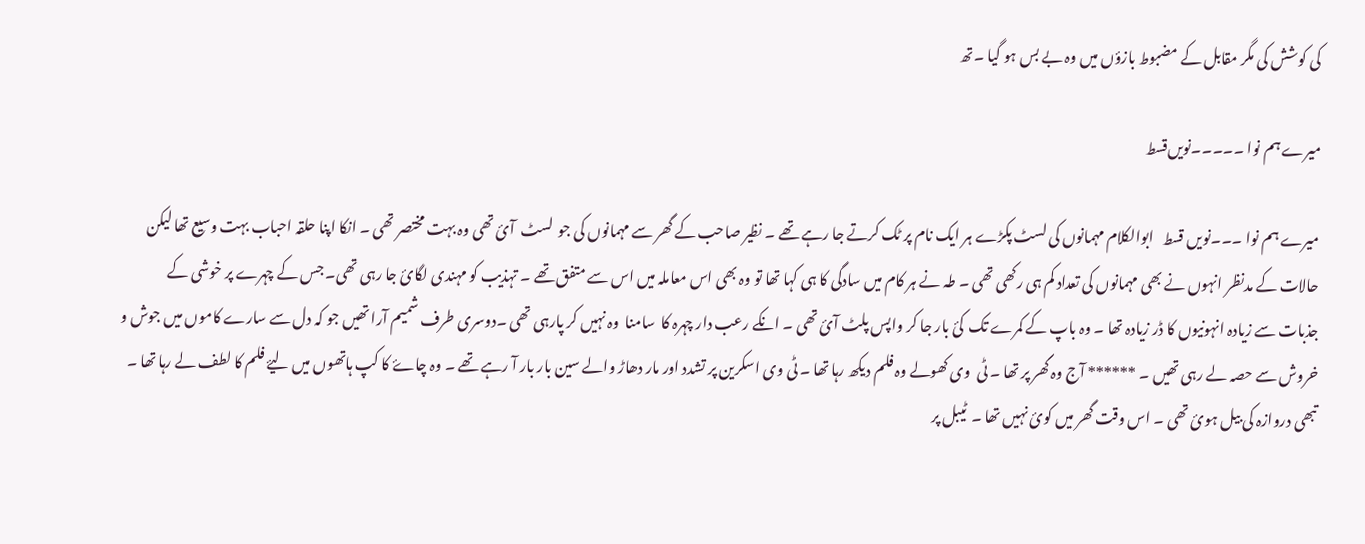کی کوشش کی مگر مقابل کے مضبوط بازؤں میں وہ بے بس ہو گیا ۔تھ

میرے ہم نوا ۔۔۔۔۔نویں‌قسط

میرے ہم نوا ۔۔۔نویں قسط   ابوالکلام مہمانوں کی لسٹ پکڑے ہر ایک نام پر ٹک کرتے جا رہے تھے ۔ نظیر صاحب کے گھر سے مہمانوں کی جو  لسٹ  آئ تھی وہ بہت مختصر تھی ۔ انکا اپنا حلقہ احباب بہت وسیع تھا لیکن حالات کے مدنظر انہوں نے بھی مہمانوں کی تعداد کم ہی رکھی تھی ۔ طہ نے ہر کام میں سادگی کا ہی کہا تھا تو وہ بھی اس معاملہ میں اس سے متفق تھے ۔ تہذیب کو مہندی لگائ جا رہی تھی۔ جس کے چہرے پر خوشی کے جذبات سے زیادہ انہونیوں کا ڈر زیادہ تھا ۔ وہ باپ کے کمرے تک  کئ بار جا کر واپس پلٹ آئ تھی ۔ انکے رعب دار چہرہ کا  سامنا  وہ نہیں کر پارہی تھی ۔دوسری طرف شمیم آرا تھیں جو کہ دل سے سارے کاموں میں جوش و خروش سے حصہ لے رہی تھیں ۔ ****** آج وہ گھر پر تھا ۔ ٹی  وی کھولے وہ فلم دیکھ رہا تھا ۔ ٹی وی اسکرین پر تشدد اور مار دھاڑ والے سین بار بار آ رہے تھے ۔ وہ چاۓ کا کپ ہاتھوں میں لیۓ فلم کا لطف لے رہا تھا ۔ تبھی دروازہ کی بیل ہوئ تھی ۔ اس وقت گھر میں کوئ نہیں تھا ۔  ٹیبل پر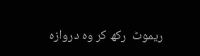ریموٹ  رکھ کر وہ دروازہ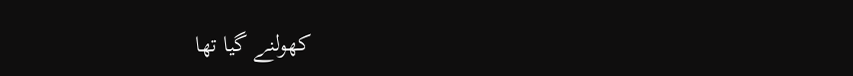کھولنے گیا تھا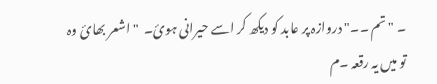۔ " تم ۔۔" دروازہ پر عابد کو دیکھ کر اسے حیرانی ہوئ۔  " اشعر بھائ وہ تو میں یہ رقعہ ۔م